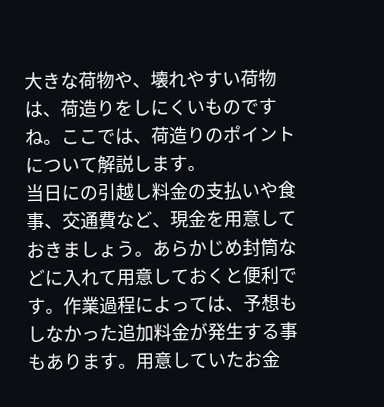大きな荷物や、壊れやすい荷物は、荷造りをしにくいものですね。ここでは、荷造りのポイントについて解説します。
当日にの引越し料金の支払いや食事、交通費など、現金を用意しておきましょう。あらかじめ封筒などに入れて用意しておくと便利です。作業過程によっては、予想もしなかった追加料金が発生する事もあります。用意していたお金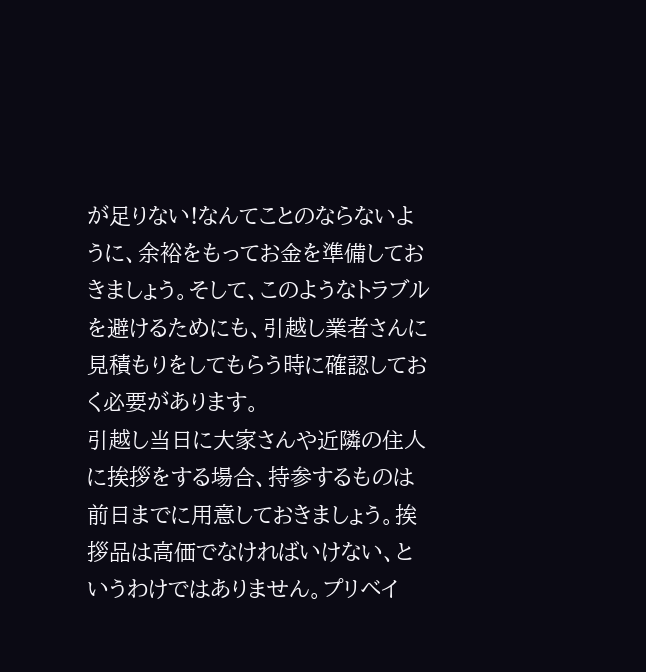が足りない!なんてことのならないように、余裕をもってお金を準備しておきましょう。そして、このようなトラブルを避けるためにも、引越し業者さんに見積もりをしてもらう時に確認しておく必要があります。
引越し当日に大家さんや近隣の住人に挨拶をする場合、持参するものは前日までに用意しておきましょう。挨拶品は高価でなければいけない、というわけではありません。プリベイ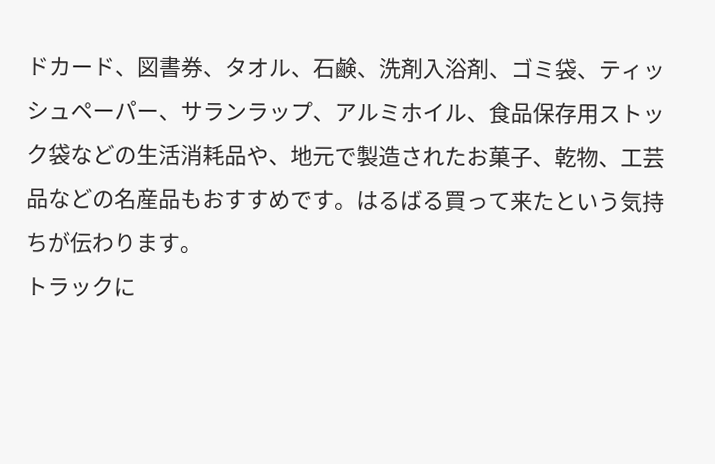ドカード、図書券、タオル、石鹸、洗剤入浴剤、ゴミ袋、ティッシュペーパー、サランラップ、アルミホイル、食品保存用ストック袋などの生活消耗品や、地元で製造されたお菓子、乾物、工芸品などの名産品もおすすめです。はるばる買って来たという気持ちが伝わります。
トラックに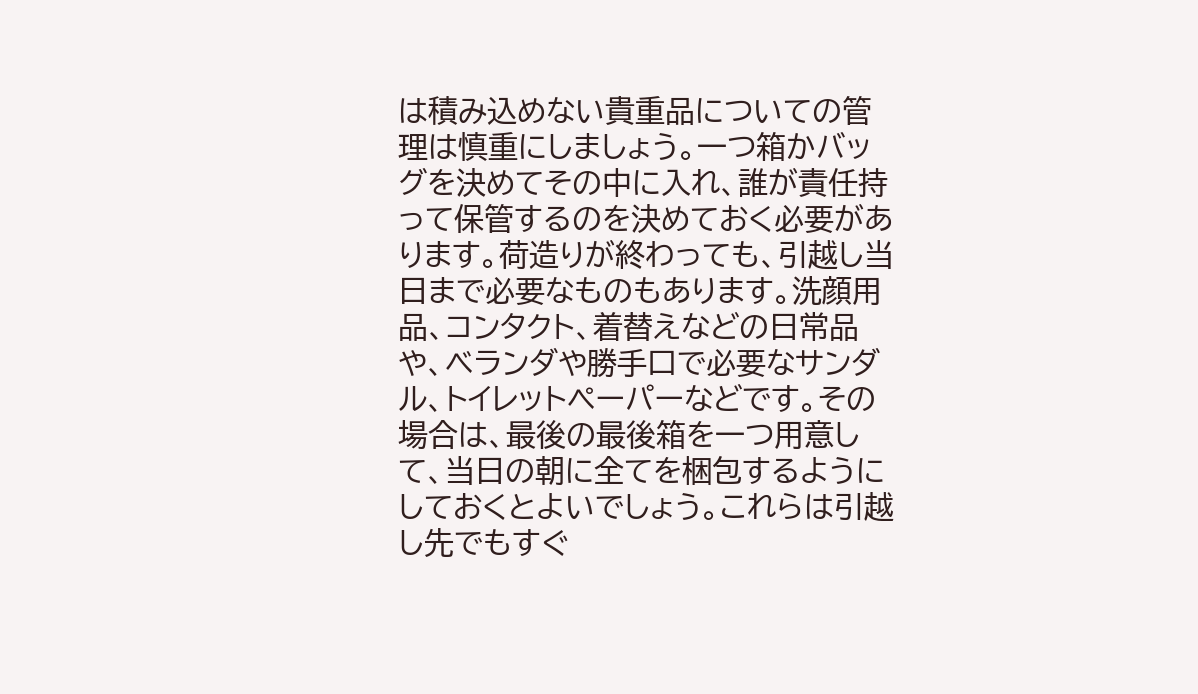は積み込めない貴重品についての管理は慎重にしましょう。一つ箱かバッグを決めてその中に入れ、誰が責任持って保管するのを決めておく必要があります。荷造りが終わっても、引越し当日まで必要なものもあります。洗顔用品、コンタクト、着替えなどの日常品や、ベランダや勝手口で必要なサンダル、トイレットペーパーなどです。その場合は、最後の最後箱を一つ用意して、当日の朝に全てを梱包するようにしておくとよいでしょう。これらは引越し先でもすぐ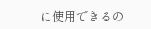に使用できるの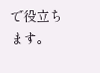で役立ちます。